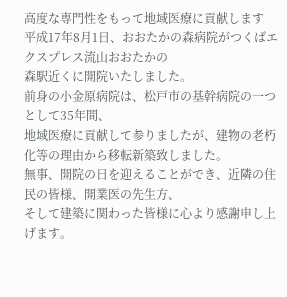高度な専門性をもって地域医療に貢献します
平成17年8月1日、おおたかの森病院がつくばエクスプレス流山おおたかの
森駅近くに開院いたしました。
前身の小金原病院は、松戸市の基幹病院の一つとして35年間、
地域医療に貢献して参りましたが、建物の老朽化等の理由から移転新築致しました。
無事、開院の日を迎えることができ、近隣の住民の皆様、開業医の先生方、
そして建築に関わった皆様に心より感謝申し上げます。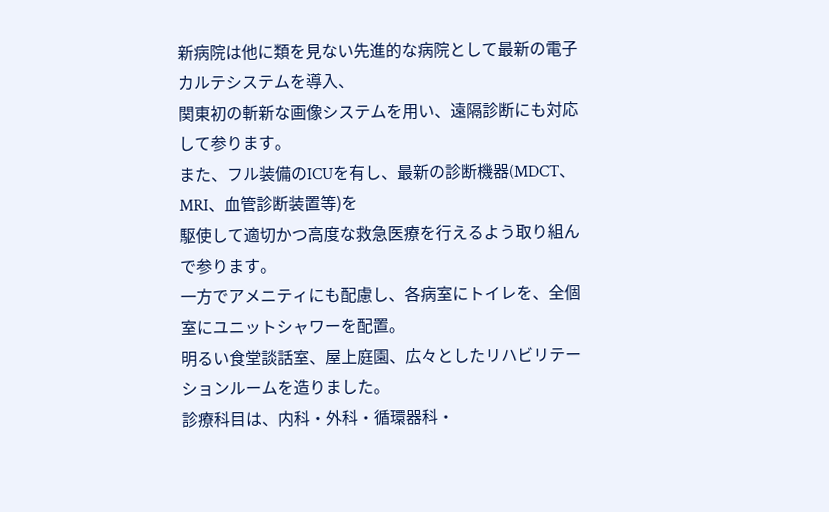新病院は他に類を見ない先進的な病院として最新の電子カルテシステムを導入、
関東初の斬新な画像システムを用い、遠隔診断にも対応して参ります。
また、フル装備のICUを有し、最新の診断機器(MDCT、MRI、血管診断装置等)を
駆使して適切かつ高度な救急医療を行えるよう取り組んで参ります。
一方でアメニティにも配慮し、各病室にトイレを、全個室にユニットシャワーを配置。
明るい食堂談話室、屋上庭園、広々としたリハビリテーションルームを造りました。
診療科目は、内科・外科・循環器科・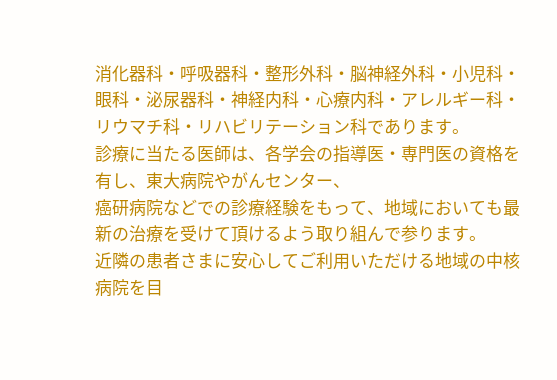消化器科・呼吸器科・整形外科・脳神経外科・小児科・
眼科・泌尿器科・神経内科・心療内科・アレルギー科・リウマチ科・リハビリテーション科であります。
診療に当たる医師は、各学会の指導医・専門医の資格を有し、東大病院やがんセンター、
癌研病院などでの診療経験をもって、地域においても最新の治療を受けて頂けるよう取り組んで参ります。
近隣の患者さまに安心してご利用いただける地域の中核病院を目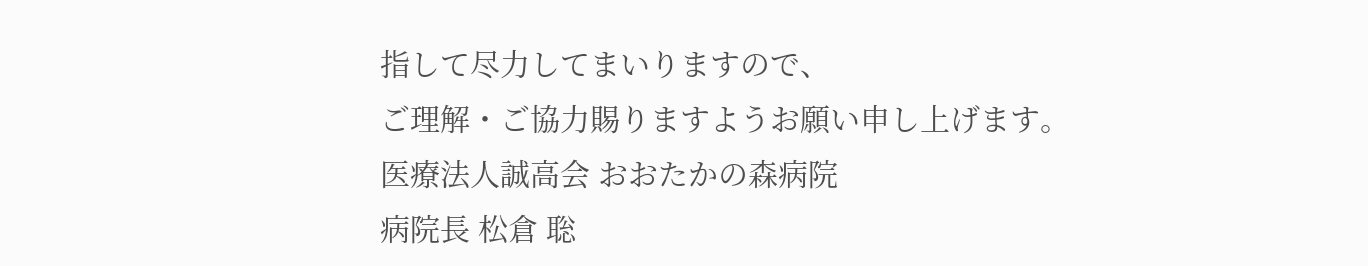指して尽力してまいりますので、
ご理解・ご協力賜りますようお願い申し上げます。
医療法人誠高会 おおたかの森病院
病院長 松倉 聡